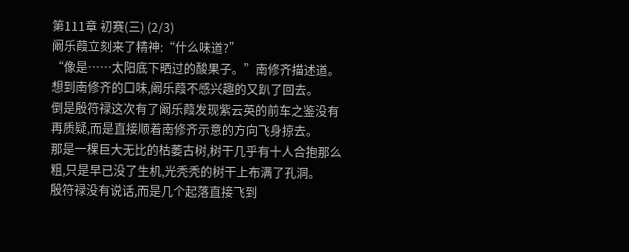第111章 初赛(三) (2/3)
阚乐葭立刻来了精神:“什么味道?”
“像是……太阳底下晒过的酸果子。”南修齐描述道。
想到南修齐的口味,阚乐葭不感兴趣的又趴了回去。
倒是殷符禄这次有了阚乐葭发现紫云英的前车之鉴没有再质疑,而是直接顺着南修齐示意的方向飞身掠去。
那是一棵巨大无比的枯萎古树,树干几乎有十人合抱那么粗,只是早已没了生机,光秃秃的树干上布满了孔洞。
殷符禄没有说话,而是几个起落直接飞到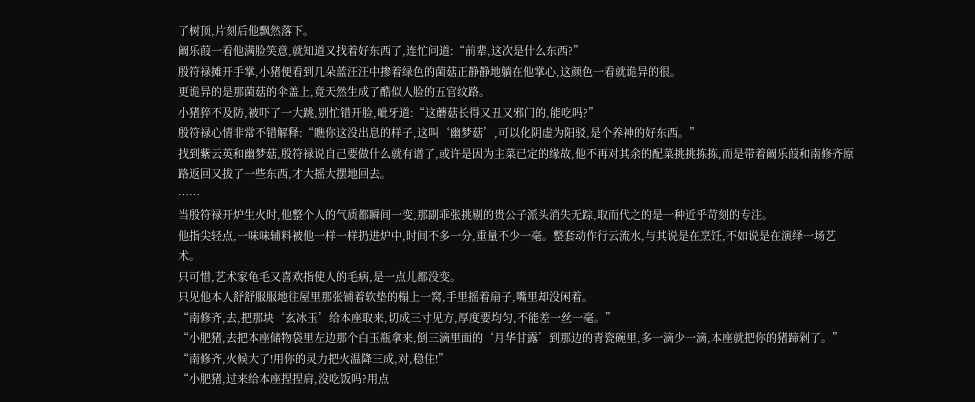了树顶,片刻后他飘然落下。
阚乐葭一看他满脸笑意,就知道又找着好东西了,连忙问道:“前辈,这次是什么东西?”
殷符禄摊开手掌,小猪便看到几朵蓝汪汪中掺着绿色的菌菇正静静地躺在他掌心,这颜色一看就诡异的很。
更诡异的是那菌菇的伞盖上,竟天然生成了酷似人脸的五官纹路。
小猪猝不及防,被吓了一大跳,别忙错开脸,呲牙道:“这蘑菇长得又丑又邪门的,能吃吗?”
殷符禄心情非常不错解释:“瞧你这没出息的样子,这叫‘幽梦菇’,可以化阴虚为阳驳,是个养神的好东西。”
找到紫云英和幽梦菇,殷符禄说自己要做什么就有谱了,或许是因为主菜已定的缘故,他不再对其余的配菜挑挑拣拣,而是带着阚乐葭和南修齐原路返回又拔了一些东西,才大摇大摆地回去。
……
当殷符禄开炉生火时,他整个人的气质都瞬间一变,那副乖张挑剔的贵公子派头消失无踪,取而代之的是一种近乎苛刻的专注。
他指尖轻点,一味味辅料被他一样一样扔进炉中,时间不多一分,重量不少一毫。整套动作行云流水,与其说是在烹饪,不如说是在演绎一场艺术。
只可惜,艺术家龟毛又喜欢指使人的毛病,是一点儿都没变。
只见他本人舒舒服服地往屋里那张铺着软垫的榻上一窝,手里摇着扇子,嘴里却没闲着。
“南修齐,去,把那块‘玄冰玉’给本座取来,切成三寸见方,厚度要均匀,不能差一丝一毫。”
“小肥猪,去把本座储物袋里左边那个白玉瓶拿来,倒三滴里面的‘月华甘露’到那边的青瓷碗里,多一滴少一滴,本座就把你的猪蹄剁了。”
“南修齐,火候大了!用你的灵力把火温降三成,对,稳住!”
“小肥猪,过来给本座捏捏肩,没吃饭吗?用点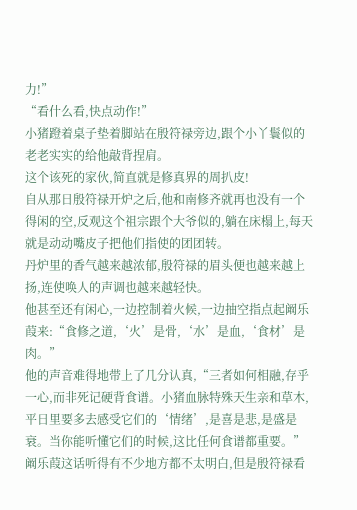力!”
“看什么看,快点动作!”
小猪蹬着桌子垫着脚站在殷符禄旁边,跟个小丫鬟似的老老实实的给他敲背捏肩。
这个该死的家伙,简直就是修真界的周扒皮!
自从那日殷符禄开炉之后,他和南修齐就再也没有一个得闲的空,反观这个祖宗跟个大爷似的,躺在床榻上,每天就是动动嘴皮子把他们指使的团团转。
丹炉里的香气越来越浓郁,殷符禄的眉头便也越来越上扬,连使唤人的声调也越来越轻快。
他甚至还有闲心,一边控制着火候,一边抽空指点起阚乐葭来:“食修之道,‘火’是骨,‘水’是血,‘食材’是肉。”
他的声音难得地带上了几分认真,“三者如何相融,存乎一心,而非死记硬背食谱。小猪血脉特殊天生亲和草木,平日里要多去感受它们的‘情绪’,是喜是悲,是盛是衰。当你能听懂它们的时候,这比任何食谱都重要。”
阚乐葭这话听得有不少地方都不太明白,但是殷符禄看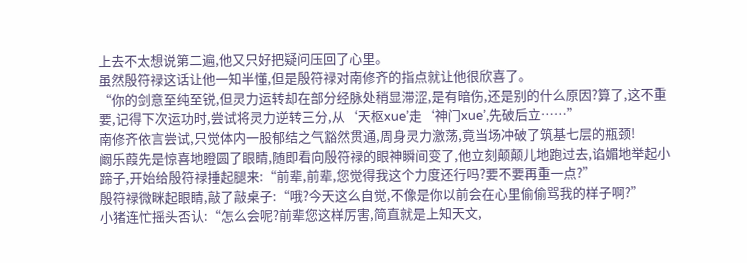上去不太想说第二遍,他又只好把疑问压回了心里。
虽然殷符禄这话让他一知半懂,但是殷符禄对南修齐的指点就让他很欣喜了。
“你的剑意至纯至锐,但灵力运转却在部分经脉处稍显滞涩,是有暗伤,还是别的什么原因?算了,这不重要,记得下次运功时,尝试将灵力逆转三分,从‘天枢xue’走‘神门xue’,先破后立……”
南修齐依言尝试,只觉体内一股郁结之气豁然贯通,周身灵力激荡,竟当场冲破了筑基七层的瓶颈!
阚乐葭先是惊喜地瞪圆了眼睛,随即看向殷符禄的眼神瞬间变了,他立刻颠颠儿地跑过去,谄媚地举起小蹄子,开始给殷符禄捶起腿来:“前辈,前辈,您觉得我这个力度还行吗?要不要再重一点?”
殷符禄微眯起眼睛,敲了敲桌子:“哦?今天这么自觉,不像是你以前会在心里偷偷骂我的样子啊?”
小猪连忙摇头否认:“怎么会呢?前辈您这样厉害,简直就是上知天文,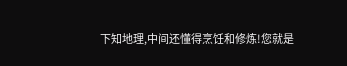下知地理,中间还懂得烹饪和修炼!您就是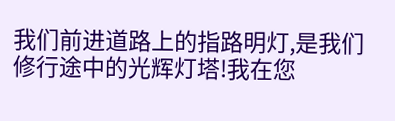我们前进道路上的指路明灯,是我们修行途中的光辉灯塔!我在您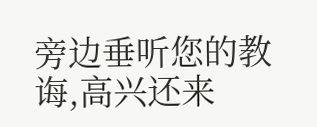旁边垂听您的教诲,高兴还来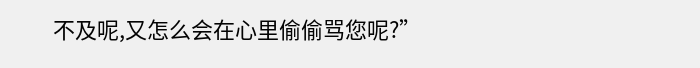不及呢,又怎么会在心里偷偷骂您呢?”